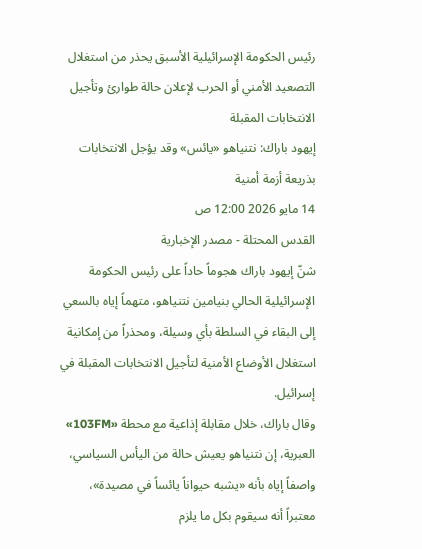رئيس الحكومة الإسرائيلية الأسبق يحذر من استغلال التصعيد الأمني أو الحرب لإعلان حالة طوارئ وتأجيل الانتخابات المقبلة
إيهود باراك: نتنياهو «يائس» وقد يؤجل الانتخابات بذريعة أزمة أمنية
14 مايو 2026 12:00 ص
القدس المحتلة - مصدر الإخبارية
شنّ إيهود باراك هجوماً حاداً على رئيس الحكومة الإسرائيلية الحالي بنيامين نتنياهو، متهماً إياه بالسعي إلى البقاء في السلطة بأي وسيلة، ومحذراً من إمكانية استغلال الأوضاع الأمنية لتأجيل الانتخابات المقبلة في إسرائيل.
وقال باراك، خلال مقابلة إذاعية مع محطة «103FM» العبرية، إن نتنياهو يعيش حالة من اليأس السياسي، واصفاً إياه بأنه «يشبه حيواناً يائساً في مصيدة»، معتبراً أنه سيقوم بكل ما يلزم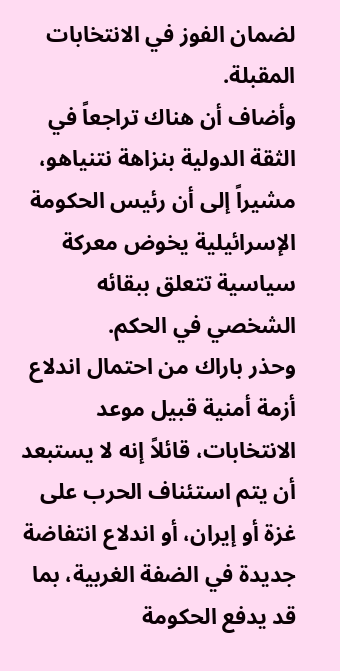لضمان الفوز في الانتخابات المقبلة.
وأضاف أن هناك تراجعاً في الثقة الدولية بنزاهة نتنياهو، مشيراً إلى أن رئيس الحكومة الإسرائيلية يخوض معركة سياسية تتعلق ببقائه الشخصي في الحكم.
وحذر باراك من احتمال اندلاع أزمة أمنية قبيل موعد الانتخابات، قائلاً إنه لا يستبعد أن يتم استئناف الحرب على غزة أو إيران، أو اندلاع انتفاضة جديدة في الضفة الغربية، بما قد يدفع الحكومة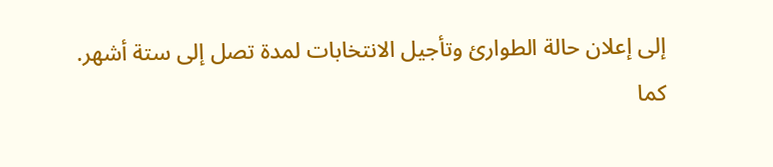إلى إعلان حالة الطوارئ وتأجيل الانتخابات لمدة تصل إلى ستة أشهر.
كما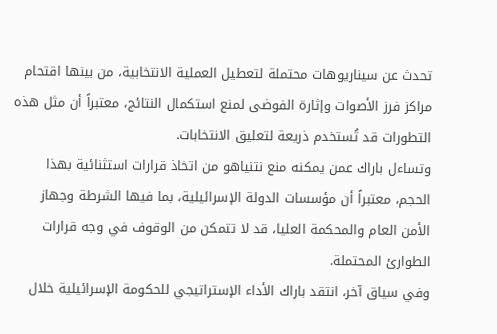تحدث عن سيناريوهات محتملة لتعطيل العملية الانتخابية، من بينها اقتحام مراكز فرز الأصوات وإثارة الفوضى لمنع استكمال النتائج، معتبراً أن مثل هذه التطورات قد تُستخدم ذريعة لتعليق الانتخابات.
وتساءل باراك عمن يمكنه منع نتنياهو من اتخاذ قرارات استثنائية بهذا الحجم، معتبراً أن مؤسسات الدولة الإسرائيلية، بما فيها الشرطة وجهاز الأمن العام والمحكمة العليا، قد لا تتمكن من الوقوف في وجه قرارات الطوارئ المحتملة.
وفي سياق آخر، انتقد باراك الأداء الإستراتيجي للحكومة الإسرائيلية خلال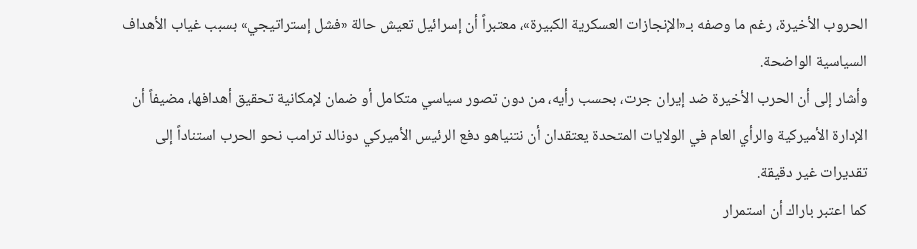الحروب الأخيرة، رغم ما وصفه بـ«الإنجازات العسكرية الكبيرة»، معتبراً أن إسرائيل تعيش حالة «فشل إستراتيجي» بسبب غياب الأهداف السياسية الواضحة.
وأشار إلى أن الحرب الأخيرة ضد إيران جرت، بحسب رأيه، من دون تصور سياسي متكامل أو ضمان لإمكانية تحقيق أهدافها، مضيفاً أن الإدارة الأميركية والرأي العام في الولايات المتحدة يعتقدان أن نتنياهو دفع الرئيس الأميركي دونالد ترامب نحو الحرب استناداً إلى تقديرات غير دقيقة.
كما اعتبر باراك أن استمرار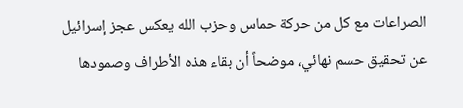الصراعات مع كل من حركة حماس وحزب الله يعكس عجز إسرائيل عن تحقيق حسم نهائي، موضحاً أن بقاء هذه الأطراف وصمودها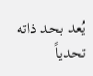يُعد بحد ذاته تحدياً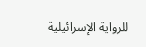للرواية الإسرائيلية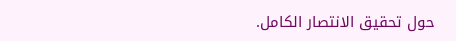حول تحقيق الانتصار الكامل.